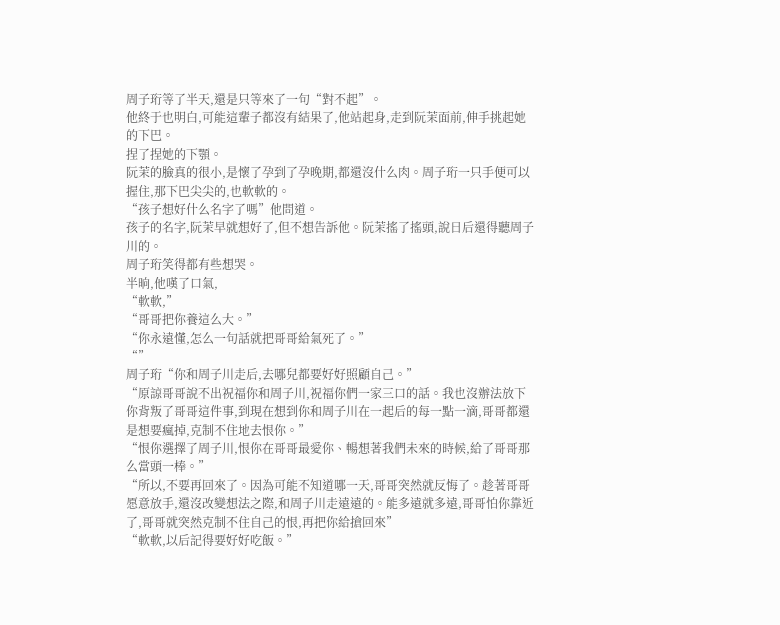周子珩等了半天,還是只等來了一句“對不起”。
他終于也明白,可能這輩子都沒有結果了,他站起身,走到阮茉面前,伸手挑起她的下巴。
捏了捏她的下顎。
阮茉的臉真的很小,是懷了孕到了孕晚期,都還沒什么肉。周子珩一只手便可以握住,那下巴尖尖的,也軟軟的。
“孩子想好什么名字了嗎”他問道。
孩子的名字,阮茉早就想好了,但不想告訴他。阮茉搖了搖頭,說日后還得聽周子川的。
周子珩笑得都有些想哭。
半晌,他嘆了口氣,
“軟軟,”
“哥哥把你養這么大。”
“你永遠懂,怎么一句話就把哥哥給氣死了。”
“”
周子珩“你和周子川走后,去哪兒都要好好照顧自己。”
“原諒哥哥說不出祝福你和周子川,祝福你們一家三口的話。我也沒辦法放下你背叛了哥哥這件事,到現在想到你和周子川在一起后的每一點一滴,哥哥都還是想要瘋掉,克制不住地去恨你。”
“恨你選擇了周子川,恨你在哥哥最愛你、暢想著我們未來的時候,給了哥哥那么當頭一棒。”
“所以,不要再回來了。因為可能不知道哪一天,哥哥突然就反悔了。趁著哥哥愿意放手,還沒改變想法之際,和周子川走遠遠的。能多遠就多遠,哥哥怕你靠近了,哥哥就突然克制不住自己的恨,再把你給搶回來”
“軟軟,以后記得要好好吃飯。”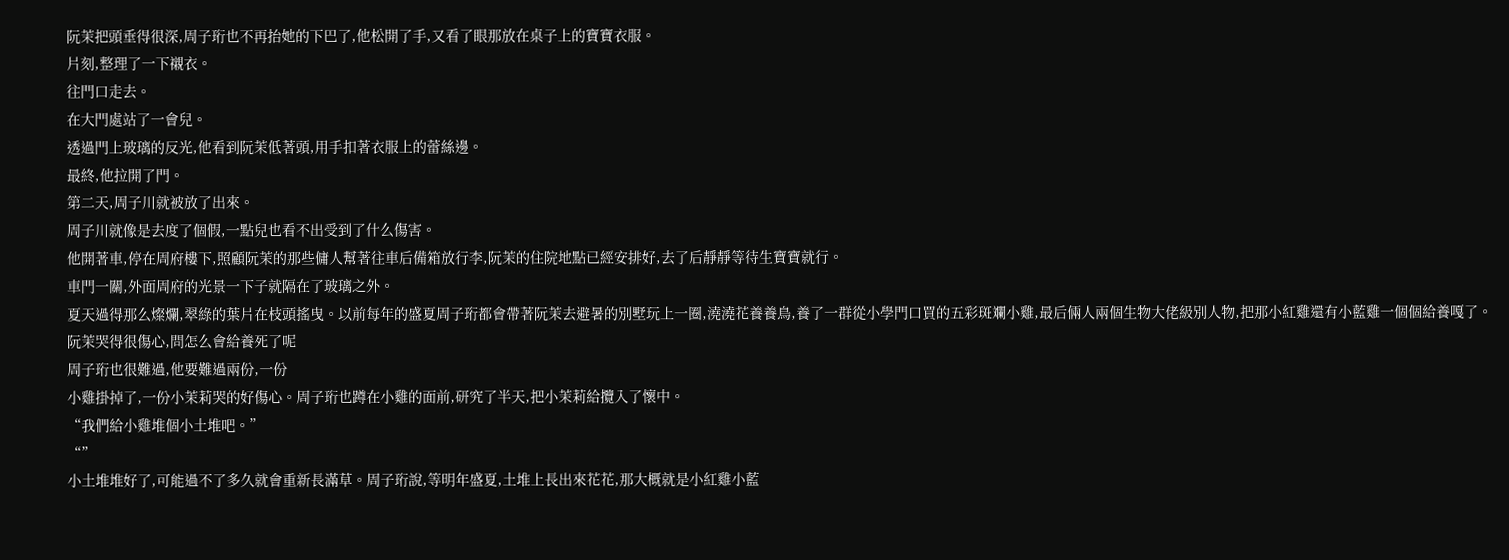阮茉把頭垂得很深,周子珩也不再抬她的下巴了,他松開了手,又看了眼那放在桌子上的寶寶衣服。
片刻,整理了一下襯衣。
往門口走去。
在大門處站了一會兒。
透過門上玻璃的反光,他看到阮茉低著頭,用手扣著衣服上的蕾絲邊。
最終,他拉開了門。
第二天,周子川就被放了出來。
周子川就像是去度了個假,一點兒也看不出受到了什么傷害。
他開著車,停在周府樓下,照顧阮茉的那些傭人幫著往車后備箱放行李,阮茉的住院地點已經安排好,去了后靜靜等待生寶寶就行。
車門一關,外面周府的光景一下子就隔在了玻璃之外。
夏天過得那么燦爛,翠綠的葉片在枝頭搖曳。以前每年的盛夏周子珩都會帶著阮茉去避暑的別墅玩上一圈,澆澆花養養鳥,養了一群從小學門口買的五彩斑斕小雞,最后倆人兩個生物大佬級別人物,把那小紅雞還有小藍雞一個個給養嘎了。
阮茉哭得很傷心,問怎么會給養死了呢
周子珩也很難過,他要難過兩份,一份
小雞掛掉了,一份小茉莉哭的好傷心。周子珩也蹲在小雞的面前,研究了半天,把小茉莉給攬入了懷中。
“我們給小雞堆個小土堆吧。”
“”
小土堆堆好了,可能過不了多久就會重新長滿草。周子珩說,等明年盛夏,土堆上長出來花花,那大概就是小紅雞小藍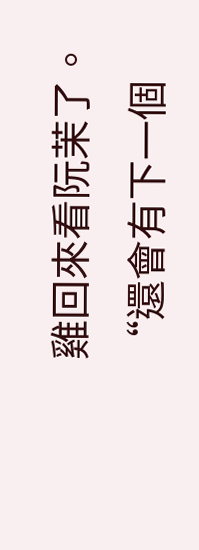雞回來看阮茉了。
“還會有下一個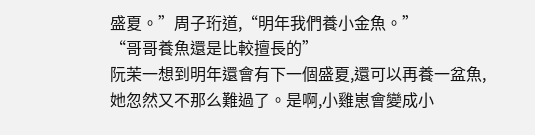盛夏。”周子珩道,“明年我們養小金魚。”
“哥哥養魚還是比較擅長的”
阮茉一想到明年還會有下一個盛夏,還可以再養一盆魚,她忽然又不那么難過了。是啊,小雞崽會變成小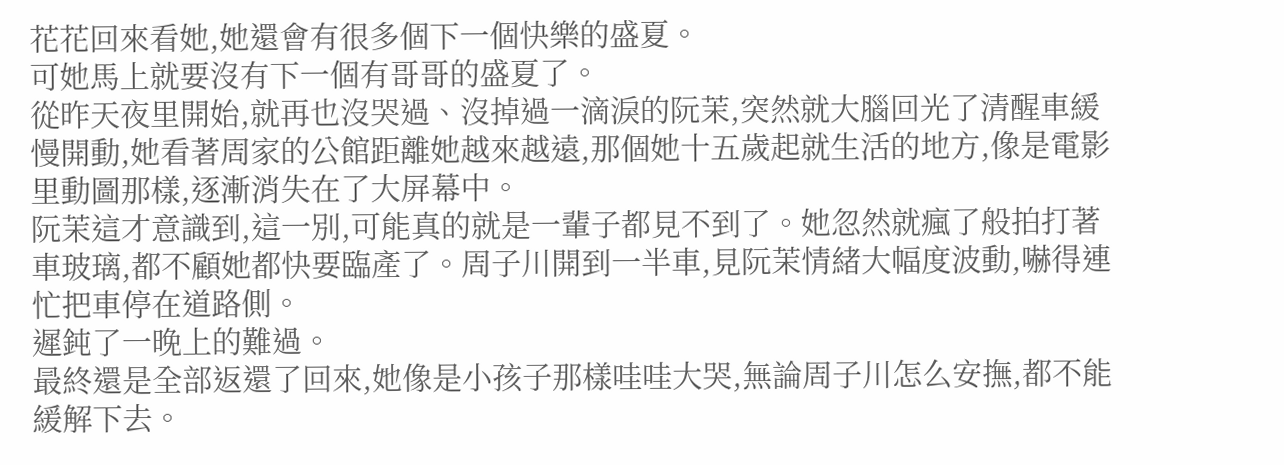花花回來看她,她還會有很多個下一個快樂的盛夏。
可她馬上就要沒有下一個有哥哥的盛夏了。
從昨天夜里開始,就再也沒哭過、沒掉過一滴淚的阮茉,突然就大腦回光了清醒車緩慢開動,她看著周家的公館距離她越來越遠,那個她十五歲起就生活的地方,像是電影里動圖那樣,逐漸消失在了大屏幕中。
阮茉這才意識到,這一別,可能真的就是一輩子都見不到了。她忽然就瘋了般拍打著車玻璃,都不顧她都快要臨產了。周子川開到一半車,見阮茉情緒大幅度波動,嚇得連忙把車停在道路側。
遲鈍了一晚上的難過。
最終還是全部返還了回來,她像是小孩子那樣哇哇大哭,無論周子川怎么安撫,都不能緩解下去。